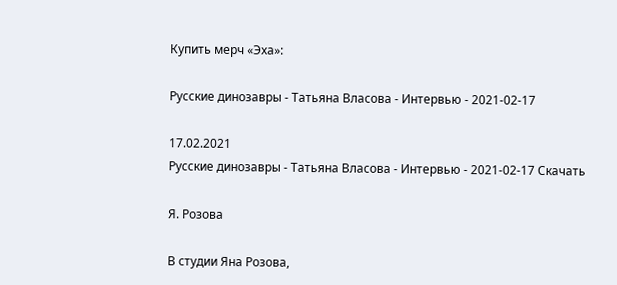Купить мерч «Эха»:

Русские динозавры - Татьяна Власова - Интервью - 2021-02-17

17.02.2021
Русские динозавры - Татьяна Власова - Интервью - 2021-02-17 Скачать

Я. Розова

В студии Яна Розова,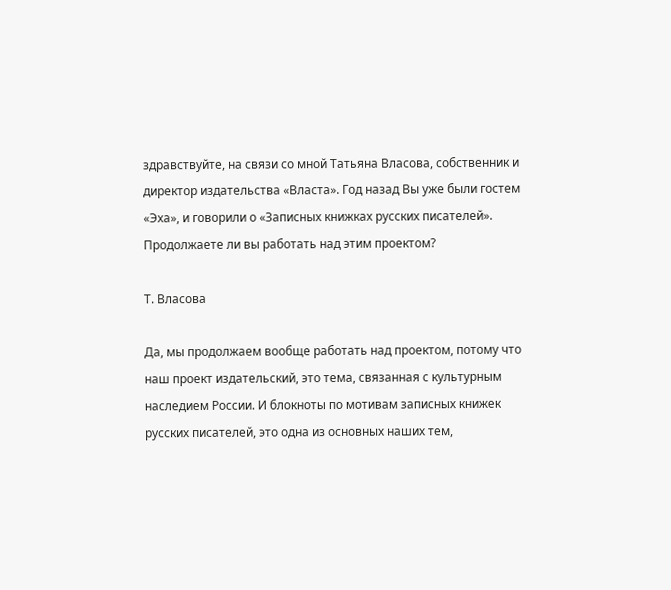здравствуйте, на связи со мной Татьяна Власова, собственник и директор издательства «Власта». Год назад Вы уже были гостем «Эха», и говорили о «Записных книжках русских писателей». Продолжаете ли вы работать над этим проектом?

Т. Власова

Да, мы продолжаем вообще работать над проектом, потому что наш проект издательский, это тема, связанная с культурным наследием России. И блокноты по мотивам записных книжек русских писателей, это одна из основных наших тем,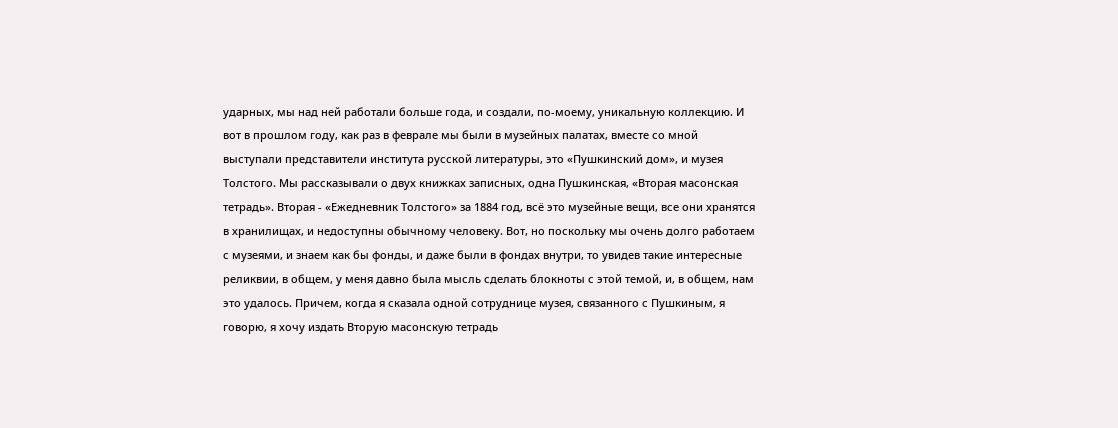ударных, мы над ней работали больше года, и создали, по-моему, уникальную коллекцию. И вот в прошлом году, как раз в феврале мы были в музейных палатах, вместе со мной выступали представители института русской литературы, это «Пушкинский дом», и музея Толстого. Мы рассказывали о двух книжках записных, одна Пушкинская, «Вторая масонская тетрадь». Вторая - «Ежедневник Толстого» за 1884 год, всё это музейные вещи, все они хранятся в хранилищах, и недоступны обычному человеку. Вот, но поскольку мы очень долго работаем с музеями, и знаем как бы фонды, и даже были в фондах внутри, то увидев такие интересные реликвии, в общем, у меня давно была мысль сделать блокноты с этой темой, и, в общем, нам это удалось. Причем, когда я сказала одной сотруднице музея, связанного с Пушкиным, я говорю, я хочу издать Вторую масонскую тетрадь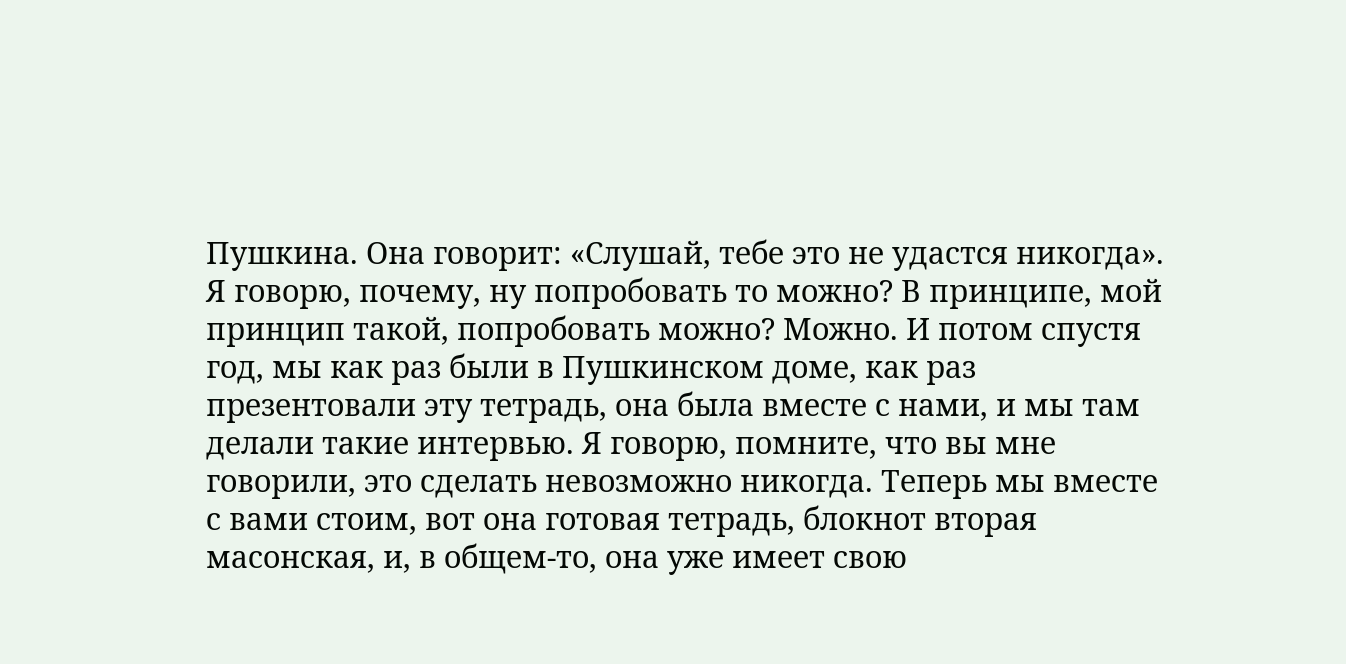Пушкина. Она говорит: «Слушай, тебе это не удастся никогда». Я говорю, почему, ну попробовать то можно? В принципе, мой принцип такой, попробовать можно? Можно. И потом спустя год, мы как раз были в Пушкинском доме, как раз презентовали эту тетрадь, она была вместе с нами, и мы там делали такие интервью. Я говорю, помните, что вы мне говорили, это сделать невозможно никогда. Теперь мы вместе с вами стоим, вот она готовая тетрадь, блокнот вторая масонская, и, в общем-то, она уже имеет свою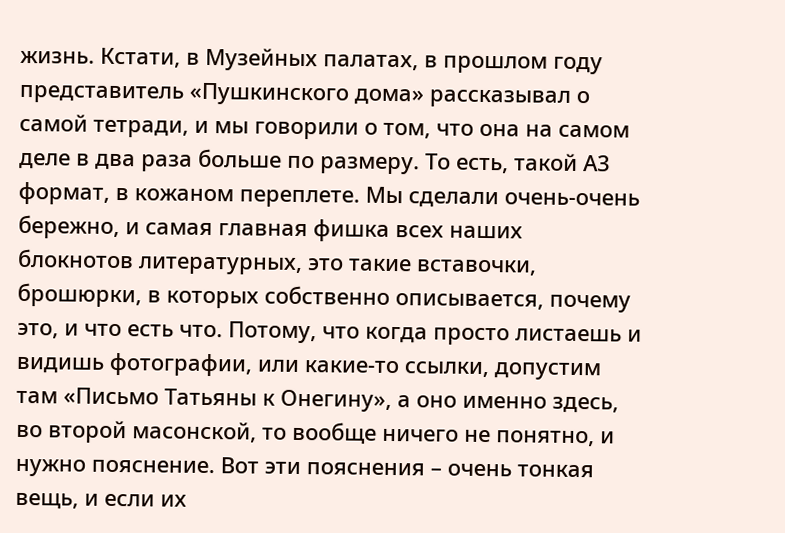жизнь. Кстати, в Музейных палатах, в прошлом году представитель «Пушкинского дома» рассказывал о самой тетради, и мы говорили о том, что она на самом деле в два раза больше по размеру. То есть, такой А3 формат, в кожаном переплете. Мы сделали очень-очень бережно, и самая главная фишка всех наших блокнотов литературных, это такие вставочки, брошюрки, в которых собственно описывается, почему это, и что есть что. Потому, что когда просто листаешь и видишь фотографии, или какие-то ссылки, допустим там «Письмо Татьяны к Онегину», а оно именно здесь, во второй масонской, то вообще ничего не понятно, и нужно пояснение. Вот эти пояснения – очень тонкая вещь, и если их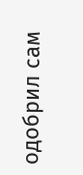одобрил сам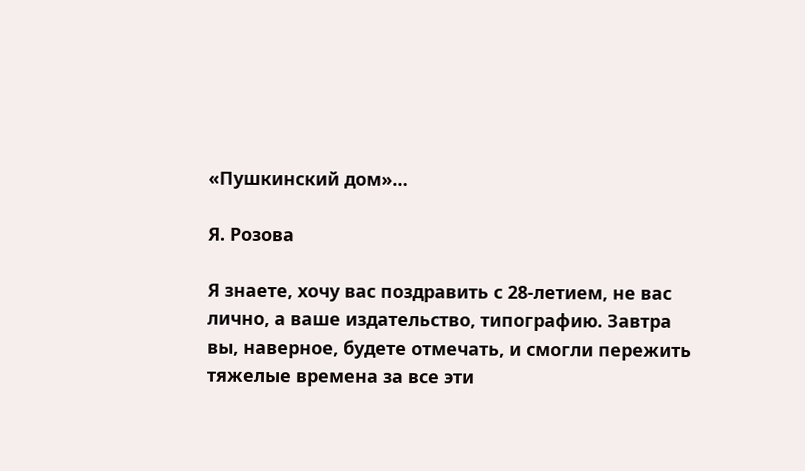«Пушкинский дом»…

Я. Розова

Я знаете, хочу вас поздравить с 28-летием, не вас лично, а ваше издательство, типографию. Завтра вы, наверное, будете отмечать, и смогли пережить тяжелые времена за все эти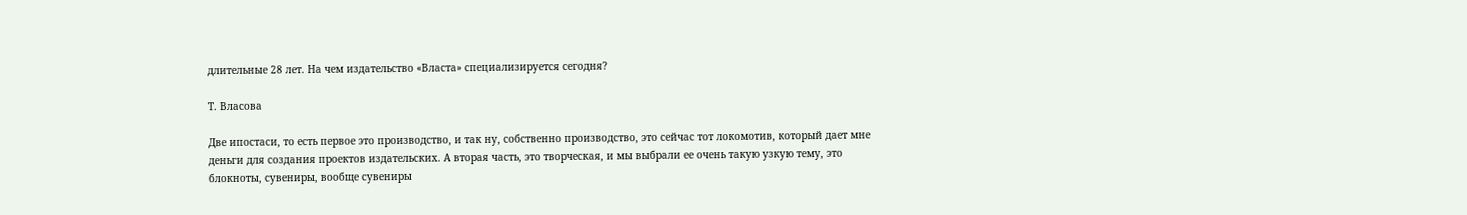длительные 28 лет. На чем издательство «Власта» специализируется сегодня?

Т. Власова

Две ипостаси, то есть первое это производство, и так ну, собственно производство, это сейчас тот локомотив, который дает мне деньги для создания проектов издательских. А вторая часть, это творческая, и мы выбрали ее очень такую узкую тему, это блокноты, сувениры, вообще сувениры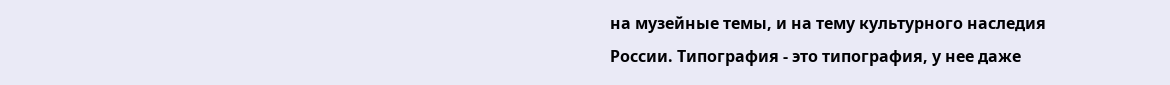на музейные темы, и на тему культурного наследия России. Типография - это типография, у нее даже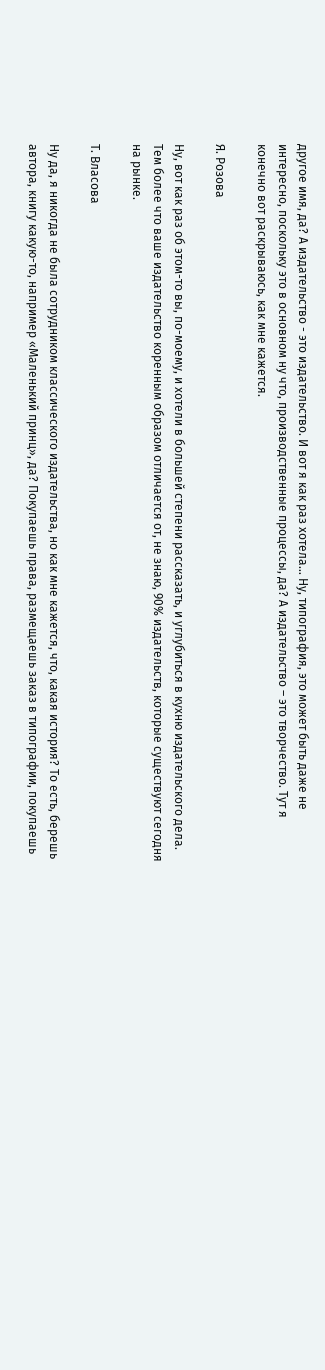другое имя, да? А издательство - это издательство. И вот я как раз хотела… Ну, типография, это может быть даже не интересно, поскольку это в основном ну что, производственные процессы, да? А издательство – это творчество. Тут я конечно вот раскрываюсь, как мне кажется.

Я. Розова

Ну, вот как раз об этом-то вы, по-моему, и хотели в большей степени рассказать, и углубиться в кухню издательского дела. Тем более что ваше издательство коренным образом отличается от, не знаю, 90% издательств, которые существуют сегодня на рынке.

Т. Власова

Ну да, я никогда не была сотрудником классического издательства, но как мне кажется, что, какая история? То есть, берешь автора, книгу какую-то, например «Маленький принц», да? Покупаешь права, размещаешь заказ в типографии, покупаешь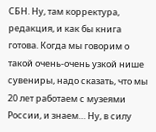СБН. Ну, там корректура, редакция, и как бы книга готова. Когда мы говорим о такой очень-очень узкой нише сувениры, надо сказать, что мы 20 лет работаем с музеями России, и знаем… Ну, в силу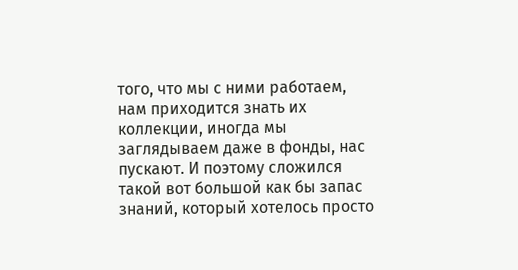того, что мы с ними работаем, нам приходится знать их коллекции, иногда мы заглядываем даже в фонды, нас пускают. И поэтому сложился такой вот большой как бы запас знаний, который хотелось просто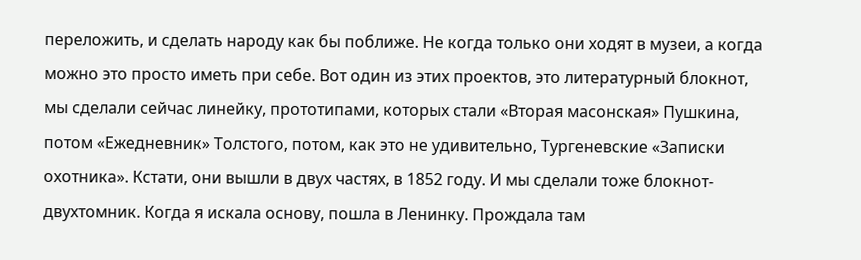переложить, и сделать народу как бы поближе. Не когда только они ходят в музеи, а когда можно это просто иметь при себе. Вот один из этих проектов, это литературный блокнот, мы сделали сейчас линейку, прототипами, которых стали «Вторая масонская» Пушкина, потом «Ежедневник» Толстого, потом, как это не удивительно, Тургеневские «Записки охотника». Кстати, они вышли в двух частях, в 1852 году. И мы сделали тоже блокнот-двухтомник. Когда я искала основу, пошла в Ленинку. Прождала там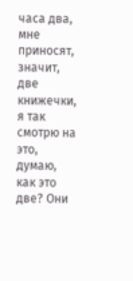часа два, мне приносят, значит, две книжечки, я так смотрю на это, думаю, как это две? Они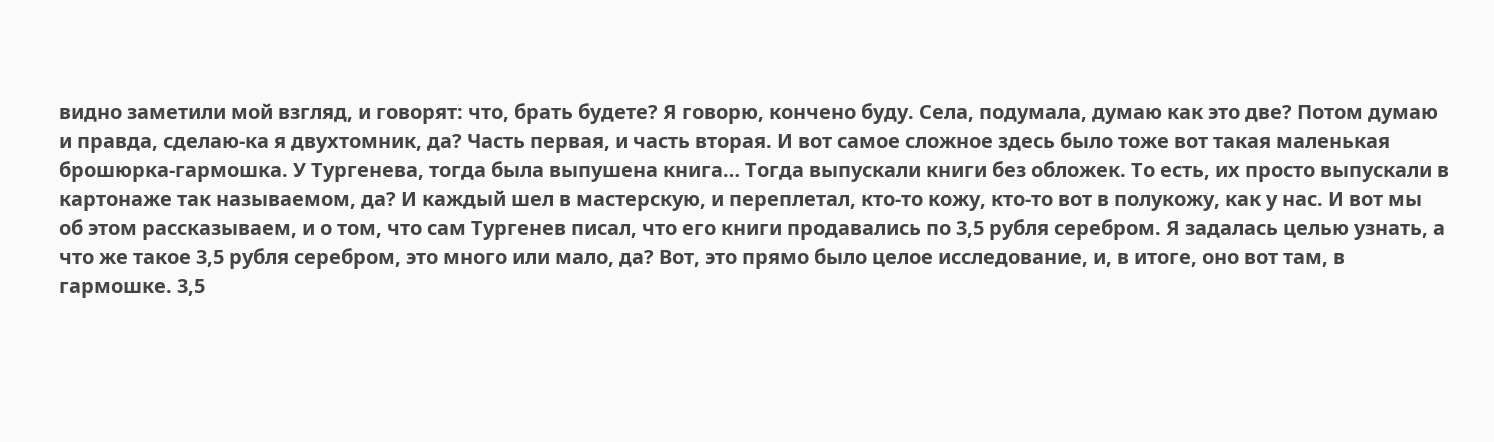видно заметили мой взгляд, и говорят: что, брать будете? Я говорю, кончено буду. Села, подумала, думаю как это две? Потом думаю и правда, сделаю-ка я двухтомник, да? Часть первая, и часть вторая. И вот самое сложное здесь было тоже вот такая маленькая брошюрка-гармошка. У Тургенева, тогда была выпушена книга… Тогда выпускали книги без обложек. То есть, их просто выпускали в картонаже так называемом, да? И каждый шел в мастерскую, и переплетал, кто-то кожу, кто-то вот в полукожу, как у нас. И вот мы об этом рассказываем, и о том, что сам Тургенев писал, что его книги продавались по 3,5 рубля серебром. Я задалась целью узнать, а что же такое 3,5 рубля серебром, это много или мало, да? Вот, это прямо было целое исследование, и, в итоге, оно вот там, в гармошке. 3,5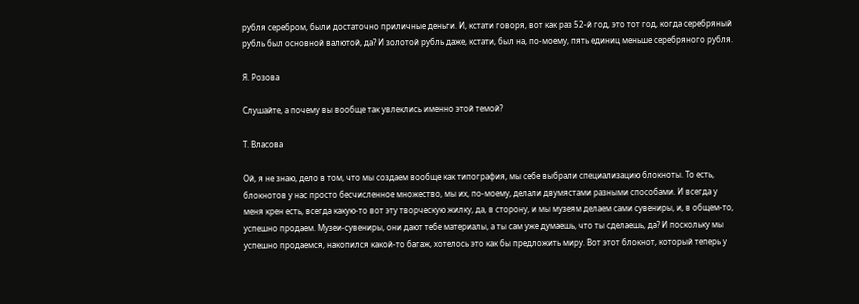рубля серебром, были достаточно приличные деньги. И, кстати говоря, вот как раз 52-й год, это тот год, когда серебряный рубль был основной валютой, да? И золотой рубль даже, кстати, был на, по-моему, пять единиц меньше серебряного рубля.

Я. Розова

Слушайте, а почему вы вообще так увлеклись именно этой темой?

Т. Власова

Ой, я не знаю, дело в том, что мы создаем вообще как типография, мы себе выбрали специализацию блокноты. То есть, блокнотов у нас просто бесчисленное множество, мы их, по-моему, делали двумястами разными способами. И всегда у меня крен есть, всегда какую-то вот эту творческую жилку, да, в сторону, и мы музеям делаем сами сувениры, и, в общем-то, успешно продаем. Музеи-сувениры, они дают тебе материалы, а ты сам уже думаешь, что ты сделаешь, да? И поскольку мы успешно продаемся, накопился какой-то багаж, хотелось это как бы предложить миру. Вот этот блокнот, который теперь у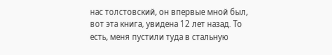нас толстовский, он впервые мной был, вот эта книга, увидена 12 лет назад. То есть, меня пустили туда в стальную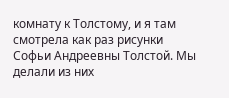комнату к Толстому, и я там смотрела как раз рисунки Софьи Андреевны Толстой. Мы делали из них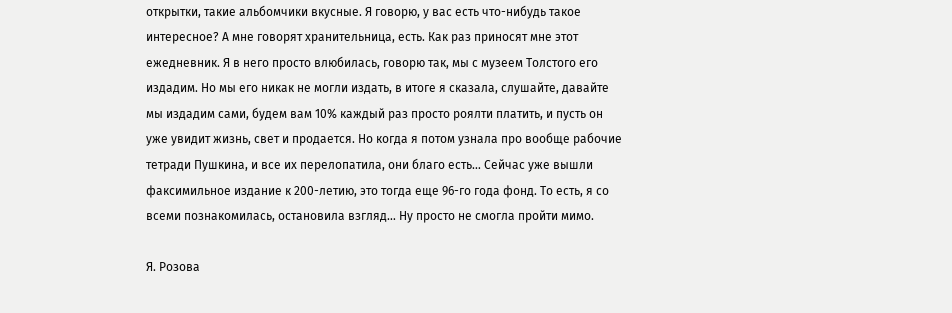открытки, такие альбомчики вкусные. Я говорю, у вас есть что-нибудь такое интересное? А мне говорят хранительница, есть. Как раз приносят мне этот ежедневник. Я в него просто влюбилась, говорю так, мы с музеем Толстого его издадим. Но мы его никак не могли издать, в итоге я сказала, слушайте, давайте мы издадим сами, будем вам 10% каждый раз просто роялти платить, и пусть он уже увидит жизнь, свет и продается. Но когда я потом узнала про вообще рабочие тетради Пушкина, и все их перелопатила, они благо есть… Сейчас уже вышли факсимильное издание к 200-летию, это тогда еще 96-го года фонд. То есть, я со всеми познакомилась, остановила взгляд… Ну просто не смогла пройти мимо.

Я. Розова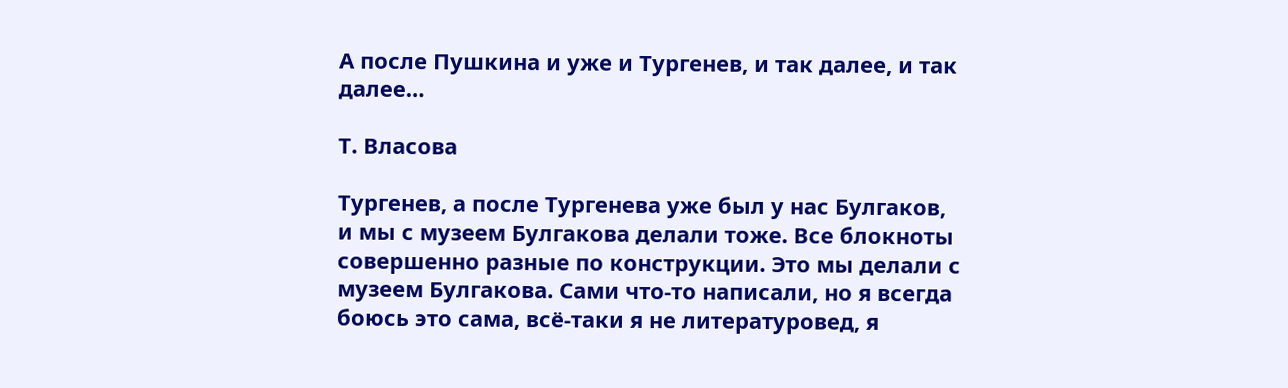А после Пушкина и уже и Тургенев, и так далее, и так далее…

Т. Власова

Тургенев, а после Тургенева уже был у нас Булгаков, и мы с музеем Булгакова делали тоже. Все блокноты совершенно разные по конструкции. Это мы делали с музеем Булгакова. Сами что-то написали, но я всегда боюсь это сама, всё-таки я не литературовед, я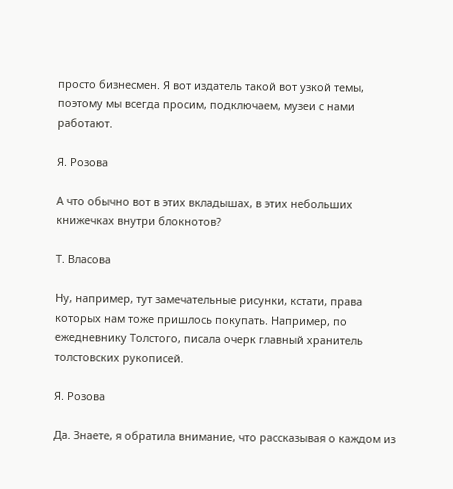просто бизнесмен. Я вот издатель такой вот узкой темы, поэтому мы всегда просим, подключаем, музеи с нами работают.

Я. Розова

А что обычно вот в этих вкладышах, в этих небольших книжечках внутри блокнотов?

Т. Власова

Ну, например, тут замечательные рисунки, кстати, права которых нам тоже пришлось покупать. Например, по ежедневнику Толстого, писала очерк главный хранитель толстовских рукописей.

Я. Розова

Да. Знаете, я обратила внимание, что рассказывая о каждом из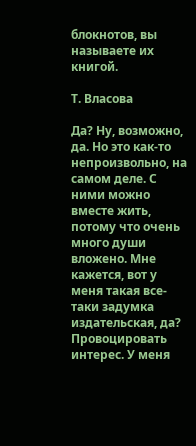блокнотов, вы называете их книгой.

Т. Власова

Да? Ну, возможно, да. Но это как-то непроизвольно, на самом деле. С ними можно вместе жить, потому что очень много души вложено. Мне кажется, вот у меня такая все-таки задумка издательская, да? Провоцировать интерес. У меня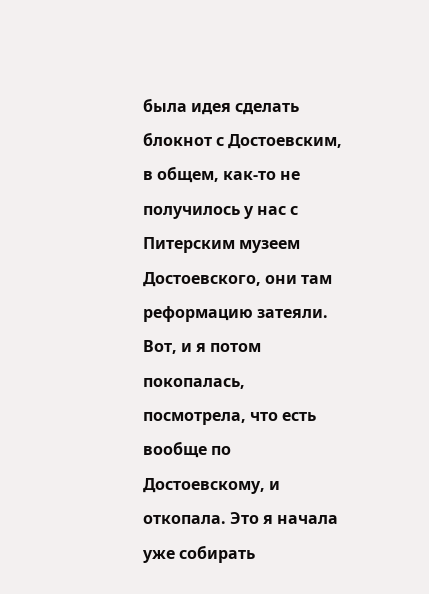была идея сделать блокнот с Достоевским, в общем, как-то не получилось у нас с Питерским музеем Достоевского, они там реформацию затеяли. Вот, и я потом покопалась, посмотрела, что есть вообще по Достоевскому, и откопала. Это я начала уже собирать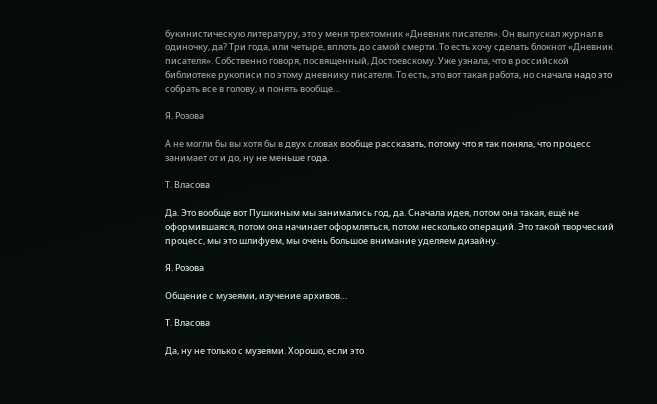букинистическую литературу, это у меня трехтомник «Дневник писателя». Он выпускал журнал в одиночку, да? Три года, или четыре, вплоть до самой смерти. То есть хочу сделать блокнот «Дневник писателя». Собственно говоря, посвященный, Достоевскому. Уже узнала, что в российской библиотеке рукописи по этому дневнику писателя. То есть, это вот такая работа, но сначала надо это собрать все в голову, и понять вообще…

Я. Розова

А не могли бы вы хотя бы в двух словах вообще рассказать, потому что я так поняла, что процесс занимает от и до, ну не меньше года.

Т. Власова

Да. Это вообще вот Пушкиным мы занимались год, да. Сначала идея, потом она такая, ещё не оформившаяся, потом она начинает оформляться, потом несколько операций. Это такой творческий процесс, мы это шлифуем, мы очень большое внимание уделяем дизайну.

Я. Розова

Общение с музеями, изучение архивов…

Т. Власова

Да, ну не только с музеями. Хорошо, если это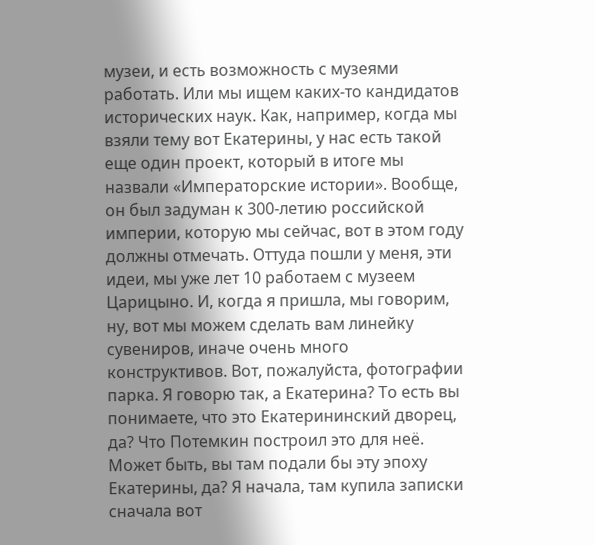музеи, и есть возможность с музеями работать. Или мы ищем каких-то кандидатов исторических наук. Как, например, когда мы взяли тему вот Екатерины, у нас есть такой еще один проект, который в итоге мы назвали «Императорские истории». Вообще, он был задуман к 300-летию российской империи, которую мы сейчас, вот в этом году должны отмечать. Оттуда пошли у меня, эти идеи, мы уже лет 10 работаем с музеем Царицыно. И, когда я пришла, мы говорим, ну, вот мы можем сделать вам линейку сувениров, иначе очень много конструктивов. Вот, пожалуйста, фотографии парка. Я говорю так, а Екатерина? То есть вы понимаете, что это Екатерининский дворец, да? Что Потемкин построил это для неё. Может быть, вы там подали бы эту эпоху Екатерины, да? Я начала, там купила записки сначала вот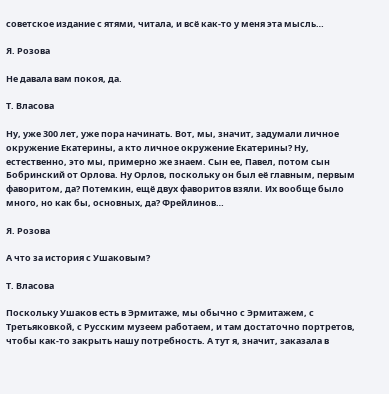советское издание с ятями, читала, и всё как-то у меня эта мысль…

Я. Розова

Не давала вам покоя, да.

Т. Власова

Ну, уже 300 лет, уже пора начинать. Вот, мы, значит, задумали личное окружение Екатерины, а кто личное окружение Екатерины? Ну, естественно, это мы, примерно же знаем. Сын ее, Павел, потом сын Бобринский от Орлова. Ну Орлов, поскольку он был её главным, первым фаворитом, да? Потемкин, ещё двух фаворитов взяли. Их вообще было много, но как бы, основных, да? Фрейлинов…

Я. Розова

А что за история с Ушаковым?

Т. Власова

Поскольку Ушаков есть в Эрмитаже, мы обычно с Эрмитажем, с Третьяковкой, с Русским музеем работаем, и там достаточно портретов, чтобы как-то закрыть нашу потребность. А тут я, значит, заказала в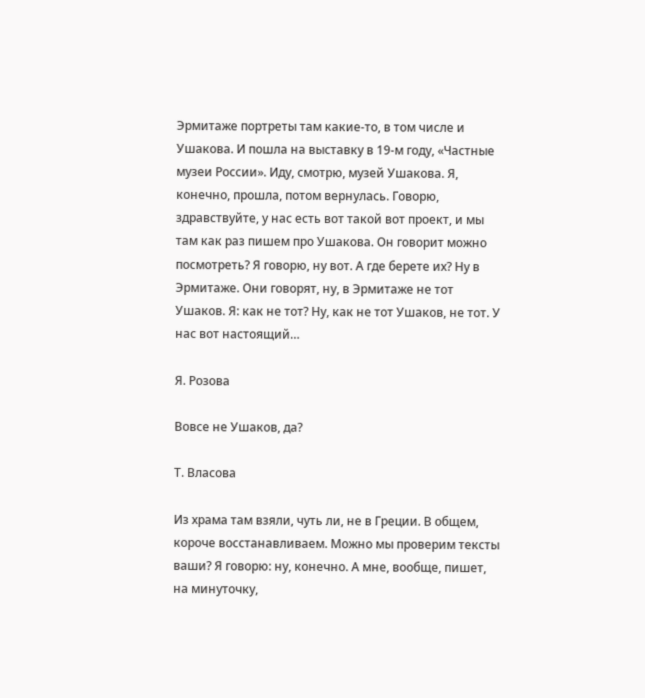Эрмитаже портреты там какие-то, в том числе и Ушакова. И пошла на выставку в 19-м году, «Частные музеи России». Иду, смотрю, музей Ушакова. Я, конечно, прошла, потом вернулась. Говорю, здравствуйте, у нас есть вот такой вот проект, и мы там как раз пишем про Ушакова. Он говорит можно посмотреть? Я говорю, ну вот. А где берете их? Ну в Эрмитаже. Они говорят, ну, в Эрмитаже не тот Ушаков. Я: как не тот? Ну, как не тот Ушаков, не тот. У нас вот настоящий…

Я. Розова

Вовсе не Ушаков, да?

Т. Власова

Из храма там взяли, чуть ли, не в Греции. В общем, короче восстанавливаем. Можно мы проверим тексты ваши? Я говорю: ну, конечно. А мне, вообще, пишет, на минуточку,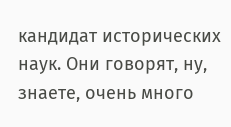кандидат исторических наук. Они говорят, ну, знаете, очень много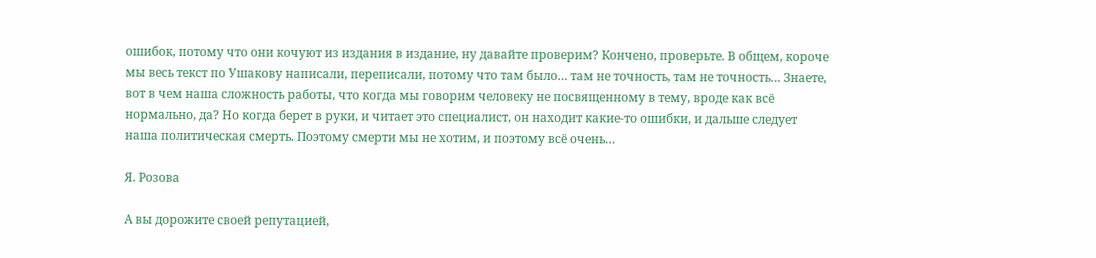ошибок, потому что они кочуют из издания в издание, ну давайте проверим? Кончено, проверьте. В общем, короче мы весь текст по Ушакову написали, переписали, потому что там было… там не точность, там не точность… Знаете, вот в чем наша сложность работы, что когда мы говорим человеку не посвященному в тему, вроде как всё нормально, да? Но когда берет в руки, и читает это специалист, он находит какие-то ошибки, и дальше следует наша политическая смерть. Поэтому смерти мы не хотим, и поэтому всё очень…

Я. Розова

А вы дорожите своей репутацией,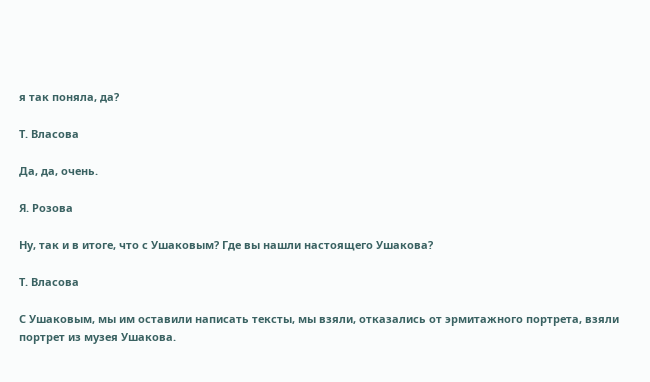я так поняла, да?

Т. Власова

Да, да, очень.

Я. Розова

Ну, так и в итоге, что с Ушаковым? Где вы нашли настоящего Ушакова?

Т. Власова

С Ушаковым, мы им оставили написать тексты, мы взяли, отказались от эрмитажного портрета, взяли портрет из музея Ушакова.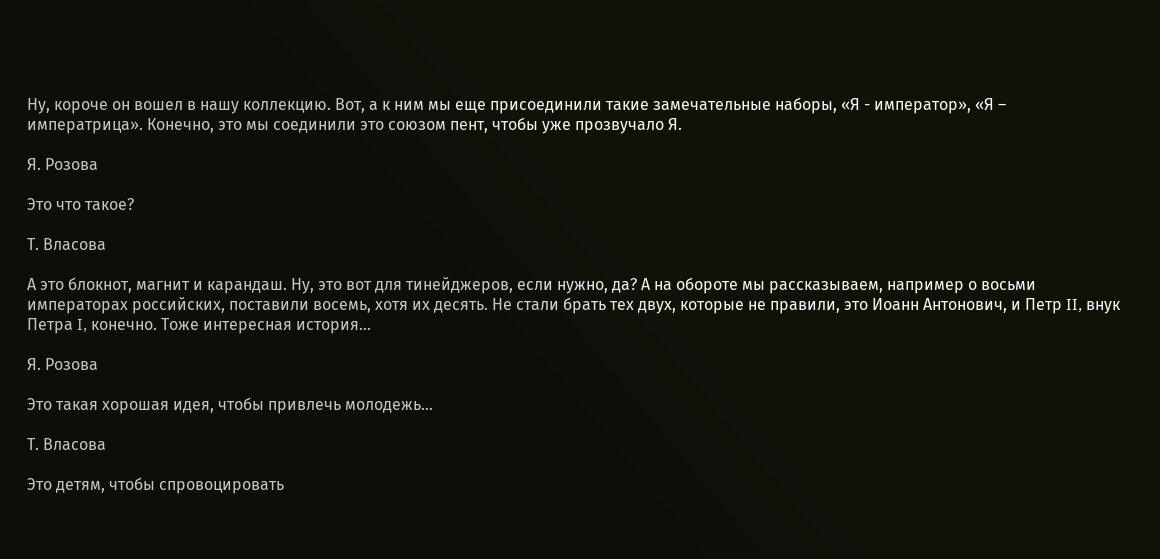Ну, короче он вошел в нашу коллекцию. Вот, а к ним мы еще присоединили такие замечательные наборы, «Я - император», «Я – императрица». Конечно, это мы соединили это союзом пент, чтобы уже прозвучало Я.

Я. Розова

Это что такое?

Т. Власова

А это блокнот, магнит и карандаш. Ну, это вот для тинейджеров, если нужно, да? А на обороте мы рассказываем, например о восьми императорах российских, поставили восемь, хотя их десять. Не стали брать тех двух, которые не правили, это Иоанн Антонович, и Петр II, внук Петра I, конечно. Тоже интересная история…

Я. Розова

Это такая хорошая идея, чтобы привлечь молодежь…

Т. Власова

Это детям, чтобы спровоцировать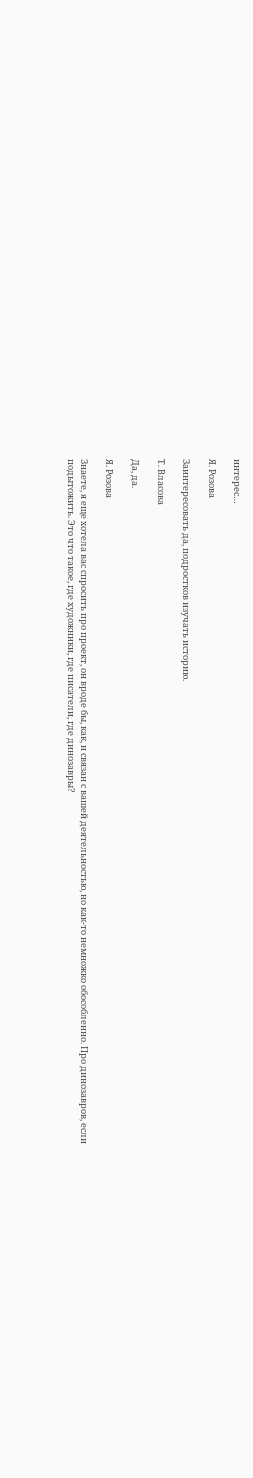интерес…

Я. Розова

Заинтересовать да, подростков изучать историю.

Т. Власова

Да, да.

Я. Розова

Знаете, я еще хотела вас спросить про проект, он вроде бы, как, и связан с вашей деятельностью, но как-то немножко обособленно. Про динозавров, если подытожить. Это что такое, где художники, где писатели, где динозавры?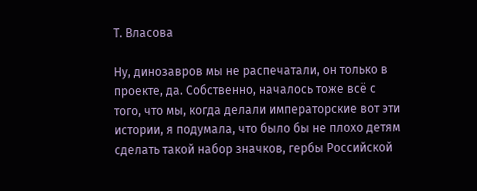Т. Власова

Ну, динозавров мы не распечатали, он только в проекте, да. Собственно, началось тоже всё с того, что мы, когда делали императорские вот эти истории, я подумала, что было бы не плохо детям сделать такой набор значков, гербы Российской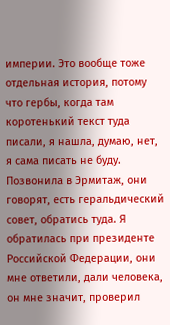империи. Это вообще тоже отдельная история, потому что гербы, когда там коротенький текст туда писали, я нашла, думаю, нет, я сама писать не буду. Позвонила в Эрмитаж, они говорят, есть геральдический совет, обратись туда. Я обратилась при президенте Российской Федерации, они мне ответили, дали человека, он мне значит, проверил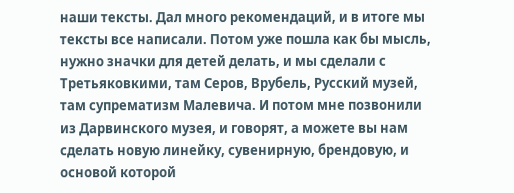наши тексты. Дал много рекомендаций, и в итоге мы тексты все написали. Потом уже пошла как бы мысль, нужно значки для детей делать, и мы сделали с Третьяковкими, там Серов, Врубель, Русский музей, там супрематизм Малевича. И потом мне позвонили из Дарвинского музея, и говорят, а можете вы нам сделать новую линейку, сувенирную, брендовую, и основой которой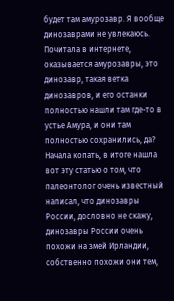будет там амурозавр. Я вообще динозаврами не увлекаюсь. Почитала в интернете, оказывается амурозавры, это динозавр, такая ветка динозавров, и его останки полностью нашли там где-то в устье Амура, и они там полностью сохранились, да? Начала копать, в итоге нашла вот эту статью о том, что палеонтолог очень известный написал, что динозавры России, дословно не скажу, динозавры России очень похожи на змей Ирландии, собственно похожи они тем,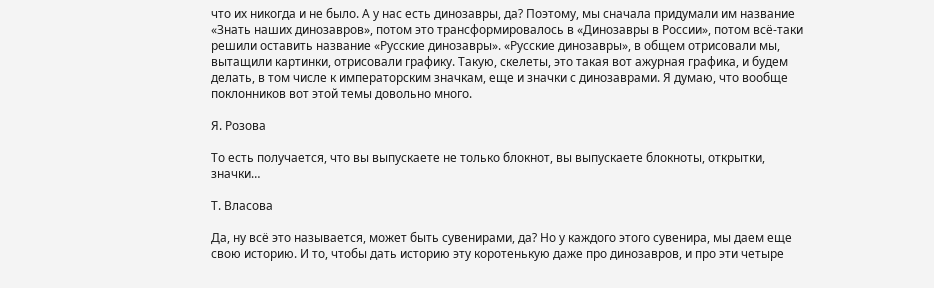что их никогда и не было. А у нас есть динозавры, да? Поэтому, мы сначала придумали им название «Знать наших динозавров», потом это трансформировалось в «Динозавры в России», потом всё-таки решили оставить название «Русские динозавры». «Русские динозавры», в общем отрисовали мы, вытащили картинки, отрисовали графику. Такую, скелеты, это такая вот ажурная графика, и будем делать, в том числе к императорским значкам, еще и значки с динозаврами. Я думаю, что вообще поклонников вот этой темы довольно много.

Я. Розова

То есть получается, что вы выпускаете не только блокнот, вы выпускаете блокноты, открытки, значки…

Т. Власова

Да, ну всё это называется, может быть сувенирами, да? Но у каждого этого сувенира, мы даем еще свою историю. И то, чтобы дать историю эту коротенькую даже про динозавров, и про эти четыре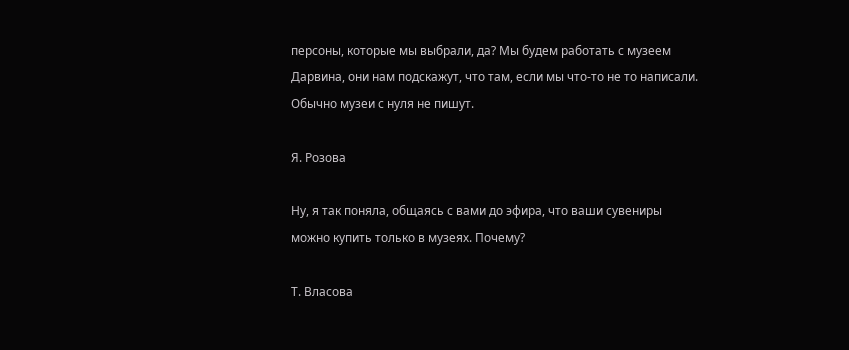персоны, которые мы выбрали, да? Мы будем работать с музеем Дарвина, они нам подскажут, что там, если мы что-то не то написали. Обычно музеи с нуля не пишут.

Я. Розова

Ну, я так поняла, общаясь с вами до эфира, что ваши сувениры можно купить только в музеях. Почему?

Т. Власова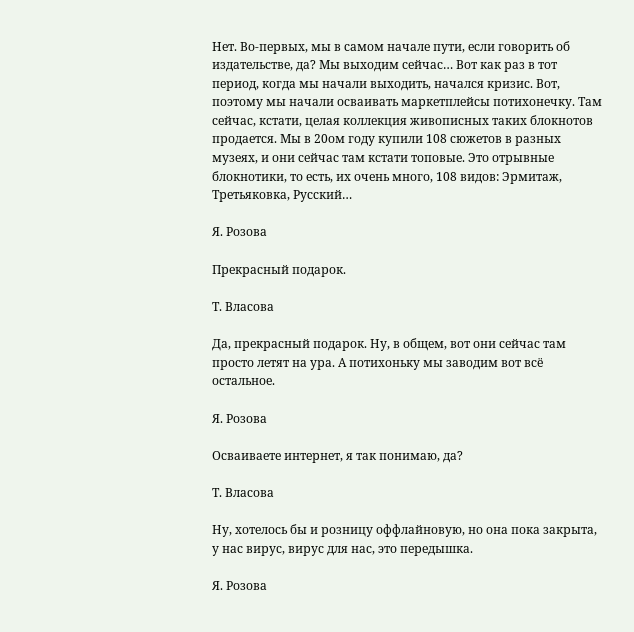Нет. Во-первых, мы в самом начале пути, если говорить об издательстве, да? Мы выходим сейчас… Вот как раз в тот период, когда мы начали выходить, начался кризис. Вот, поэтому мы начали осваивать маркетплейсы потихонечку. Там сейчас, кстати, целая коллекция живописных таких блокнотов продается. Мы в 20ом году купили 108 сюжетов в разных музеях, и они сейчас там кстати топовые. Это отрывные блокнотики, то есть, их очень много, 108 видов: Эрмитаж, Третьяковка, Русский…

Я. Розова

Прекрасный подарок.

Т. Власова

Да, прекрасный подарок. Ну, в общем, вот они сейчас там просто летят на ура. А потихоньку мы заводим вот всё остальное.

Я. Розова

Осваиваете интернет, я так понимаю, да?

Т. Власова

Ну, хотелось бы и розницу оффлайновую, но она пока закрыта, у нас вирус, вирус для нас, это передышка.

Я. Розова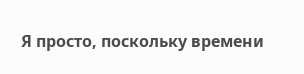Я просто, поскольку времени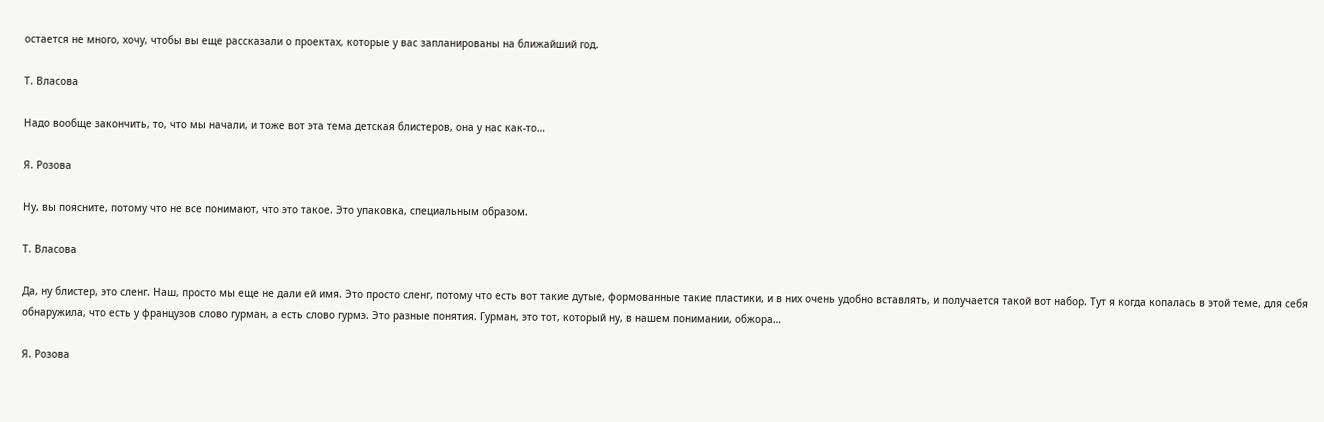остается не много, хочу, чтобы вы еще рассказали о проектах, которые у вас запланированы на ближайший год.

Т. Власова

Надо вообще закончить, то, что мы начали, и тоже вот эта тема детская блистеров, она у нас как-то…

Я. Розова

Ну, вы поясните, потому что не все понимают, что это такое. Это упаковка, специальным образом.

Т. Власова

Да, ну блистер, это сленг. Наш, просто мы еще не дали ей имя. Это просто сленг, потому что есть вот такие дутые, формованные такие пластики, и в них очень удобно вставлять, и получается такой вот набор. Тут я когда копалась в этой теме, для себя обнаружила, что есть у французов слово гурман, а есть слово гурмэ. Это разные понятия. Гурман, это тот, который ну, в нашем понимании, обжора…

Я. Розова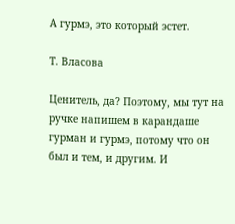А гурмэ, это который эстет.

Т. Власова

Ценитель, да? Поэтому, мы тут на ручке напишем в карандаше гурман и гурмэ, потому что он был и тем, и другим. И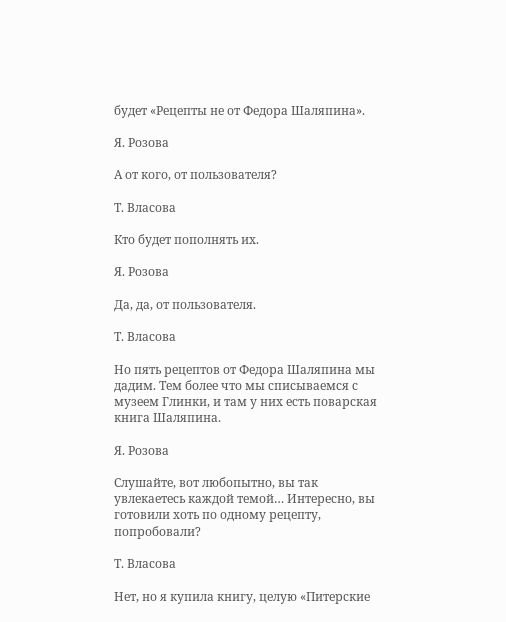будет «Рецепты не от Федора Шаляпина».

Я. Розова

А от кого, от пользователя?

Т. Власова

Кто будет пополнять их.

Я. Розова

Да, да, от пользователя.

Т. Власова

Но пять рецептов от Федора Шаляпина мы дадим. Тем более что мы списываемся с музеем Глинки, и там у них есть поварская книга Шаляпина.

Я. Розова

Слушайте, вот любопытно, вы так увлекаетесь каждой темой… Интересно, вы готовили хоть по одному рецепту, попробовали?

Т. Власова

Нет, но я купила книгу, целую «Питерские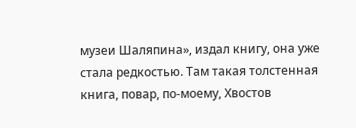музеи Шаляпина», издал книгу, она уже стала редкостью. Там такая толстенная книга, повар, по-моему, Хвостов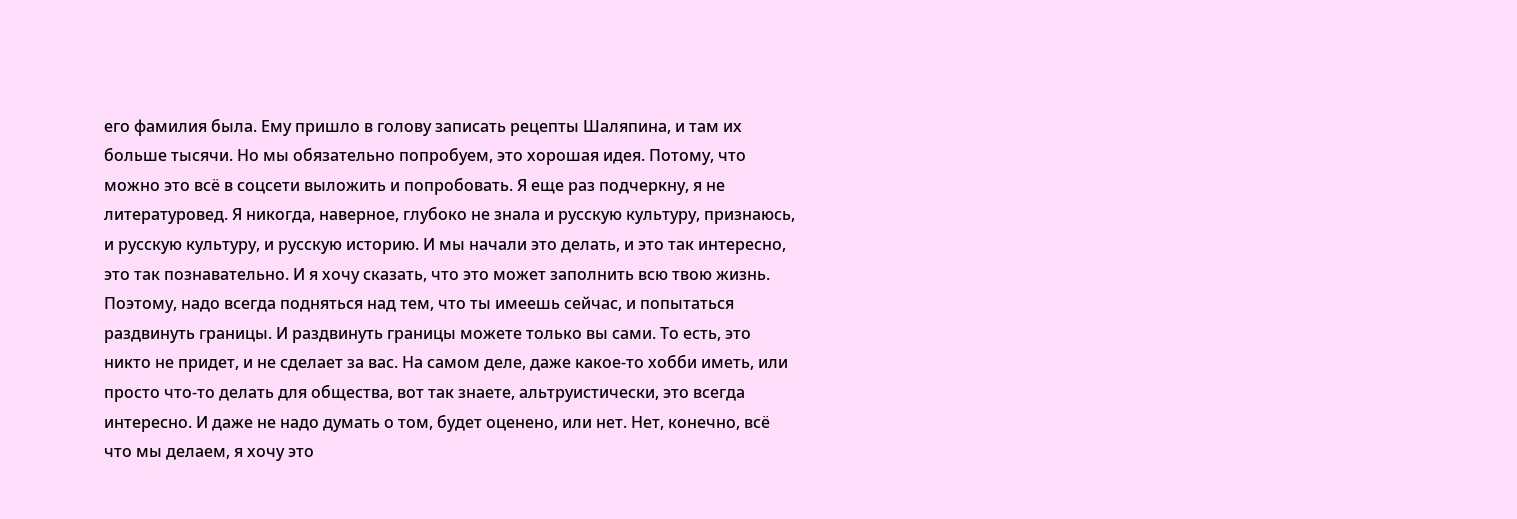его фамилия была. Ему пришло в голову записать рецепты Шаляпина, и там их больше тысячи. Но мы обязательно попробуем, это хорошая идея. Потому, что можно это всё в соцсети выложить и попробовать. Я еще раз подчеркну, я не литературовед. Я никогда, наверное, глубоко не знала и русскую культуру, признаюсь, и русскую культуру, и русскую историю. И мы начали это делать, и это так интересно, это так познавательно. И я хочу сказать, что это может заполнить всю твою жизнь. Поэтому, надо всегда подняться над тем, что ты имеешь сейчас, и попытаться раздвинуть границы. И раздвинуть границы можете только вы сами. То есть, это никто не придет, и не сделает за вас. На самом деле, даже какое-то хобби иметь, или просто что-то делать для общества, вот так знаете, альтруистически, это всегда интересно. И даже не надо думать о том, будет оценено, или нет. Нет, конечно, всё что мы делаем, я хочу это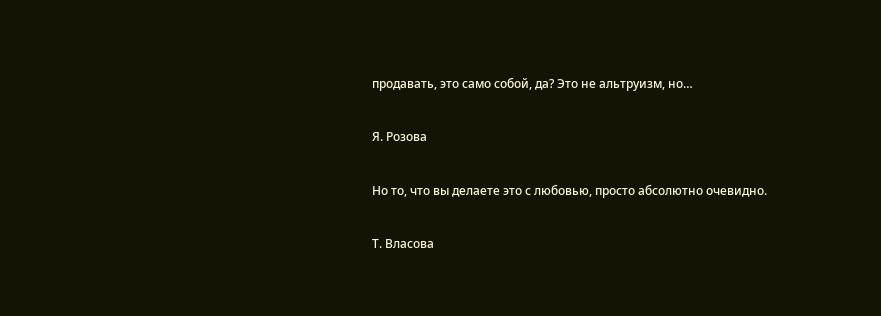продавать, это само собой, да? Это не альтруизм, но…

Я. Розова

Но то, что вы делаете это с любовью, просто абсолютно очевидно.

Т. Власова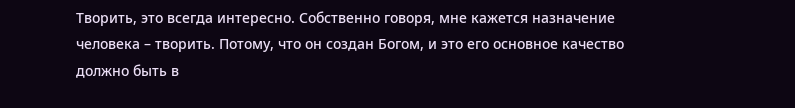Творить, это всегда интересно. Собственно говоря, мне кажется назначение человека – творить. Потому, что он создан Богом, и это его основное качество должно быть в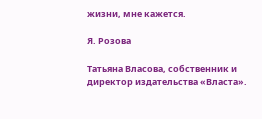жизни, мне кажется.

Я. Розова

Татьяна Власова, собственник и директор издательства «Власта».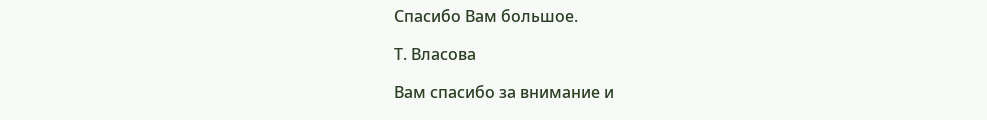Спасибо Вам большое.

Т. Власова

Вам спасибо за внимание и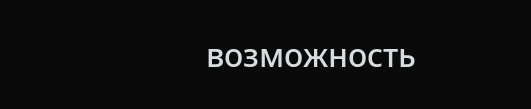возможность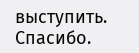выступить. Спасибо.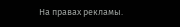На правах рекламы.